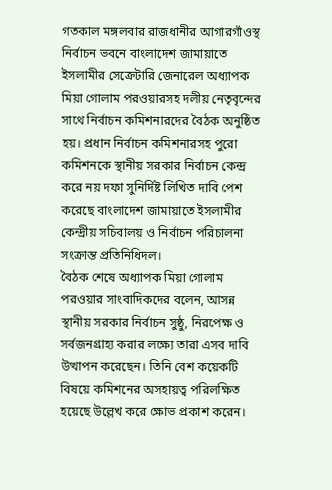গতকাল মঙ্গলবার রাজধানীর আগারগাঁওস্থ নির্বাচন ভবনে বাংলাদেশ জামায়াতে ইসলামীর সেক্রেটারি জেনারেল অধ্যাপক মিয়া গোলাম পরওয়ারসহ দলীয় নেতৃবৃন্দের সাথে নির্বাচন কমিশনারদের বৈঠক অনুষ্ঠিত হয়। প্রধান নির্বাচন কমিশনারসহ পুরো কমিশনকে স্থানীয় সরকার নির্বাচন কেন্দ্র করে নয় দফা সুনির্দিষ্ট লিখিত দাবি পেশ করেছে বাংলাদেশ জামায়াতে ইসলামীর কেন্দ্রীয় সচিবালয় ও নির্বাচন পরিচালনা সংক্রান্ত প্রতিনিধিদল।
বৈঠক শেষে অধ্যাপক মিয়া গোলাম পরওয়ার সাংবাদিকদের বলেন, আসন্ন স্থানীয় সরকার নির্বাচন সুষ্ঠু, নিরপেক্ষ ও সর্বজনগ্রাহ্য করার লক্ষ্যে তারা এসব দাবি উত্থাপন করেছেন। তিনি বেশ কয়েকটি বিষয়ে কমিশনের অসহায়ত্ব পরিলক্ষিত হয়েছে উল্লেখ করে ক্ষোভ প্রকাশ করেন।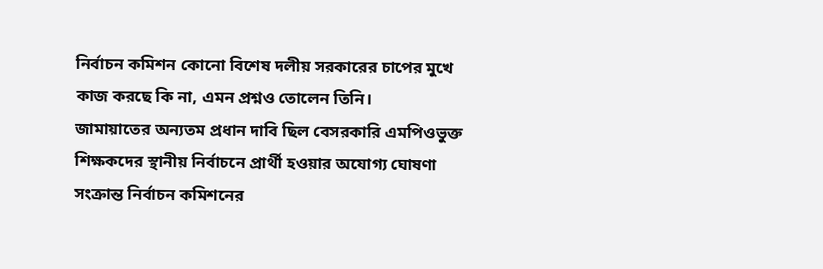নির্বাচন কমিশন কোনো বিশেষ দলীয় সরকারের চাপের মুখে কাজ করছে কি না, এমন প্রশ্নও তোলেন তিনি।
জামায়াতের অন্যতম প্রধান দাবি ছিল বেসরকারি এমপিওভুক্ত শিক্ষকদের স্থানীয় নির্বাচনে প্রার্থী হওয়ার অযোগ্য ঘোষণা সংক্রান্ত নির্বাচন কমিশনের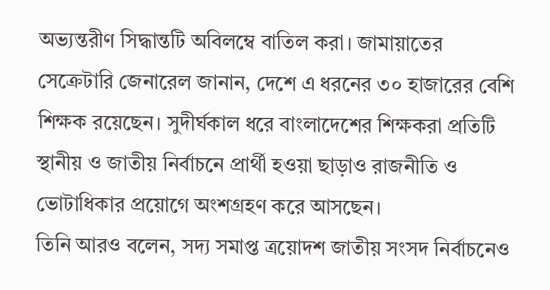অভ্যন্তরীণ সিদ্ধান্তটি অবিলম্বে বাতিল করা। জামায়াতের সেক্রেটারি জেনারেল জানান, দেশে এ ধরনের ৩০ হাজারের বেশি শিক্ষক রয়েছেন। সুদীর্ঘকাল ধরে বাংলাদেশের শিক্ষকরা প্রতিটি স্থানীয় ও জাতীয় নির্বাচনে প্রার্থী হওয়া ছাড়াও রাজনীতি ও ভোটাধিকার প্রয়োগে অংশগ্রহণ করে আসছেন।
তিনি আরও বলেন, সদ্য সমাপ্ত ত্রয়োদশ জাতীয় সংসদ নির্বাচনেও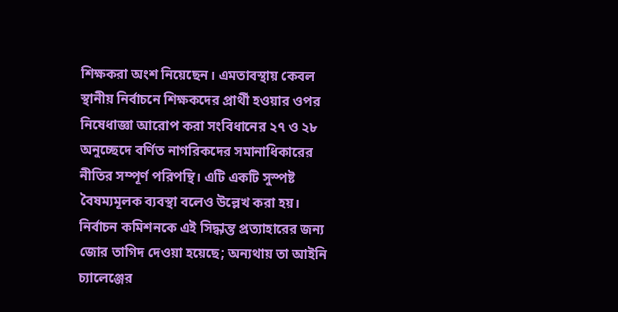শিক্ষকরা অংশ নিয়েছেন। এমতাবস্থায় কেবল স্থানীয় নির্বাচনে শিক্ষকদের প্রার্থী হওয়ার ওপর নিষেধাজ্ঞা আরোপ করা সংবিধানের ২৭ ও ২৮ অনুচ্ছেদে বর্ণিত নাগরিকদের সমানাধিকারের নীতির সম্পূর্ণ পরিপন্থি। এটি একটি সুস্পষ্ট বৈষম্যমূলক ব্যবস্থা বলেও উল্লেখ করা হয়।
নির্বাচন কমিশনকে এই সিদ্ধান্ত প্রত্যাহারের জন্য জোর তাগিদ দেওয়া হয়েছে; অন্যথায় তা আইনি চ্যালেঞ্জের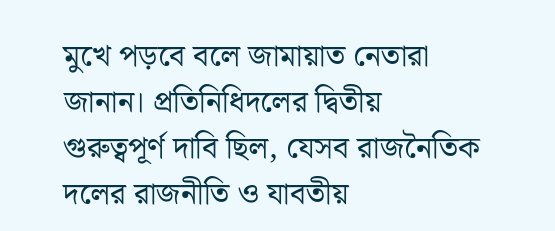মুখে পড়বে বলে জামায়াত নেতারা জানান। প্রতিনিধিদলের দ্বিতীয় গুরুত্বপূর্ণ দাবি ছিল, যেসব রাজনৈতিক দলের রাজনীতি ও যাবতীয়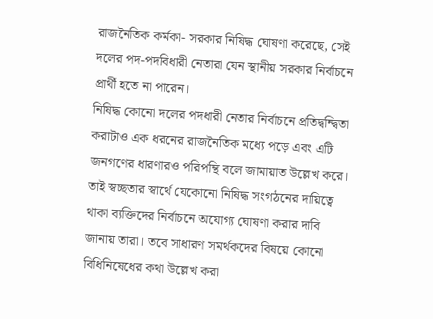রাজনৈতিক কর্মকা- সরকার নিষিদ্ধ ঘোষণা করেছে, সেই দলের পদ-পদবিধারী নেতারা যেন স্থানীয় সরকার নির্বাচনে প্রার্থী হতে না পারেন।
নিষিদ্ধ কোনো দলের পদধারী নেতার নির্বাচনে প্রতিদ্বন্দ্বিতা করাটাও এক ধরনের রাজনৈতিক মধ্যে পড়ে এবং এটি জনগণের ধারণারও পরিপন্থি বলে জামায়াত উল্লেখ করে। তাই স্বচ্ছতার স্বার্থে যেকোনো নিষিদ্ধ সংগঠনের দায়িত্বে থাকা ব্যক্তিদের নির্বাচনে অযোগ্য ঘোষণা করার দাবি জানায় তারা। তবে সাধারণ সমর্থকদের বিষয়ে কোনো বিধিনিষেধের কথা উল্লেখ করা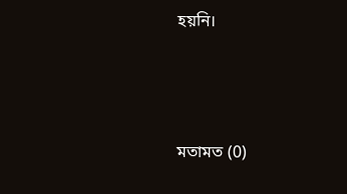হয়নি।



মতামত (0)